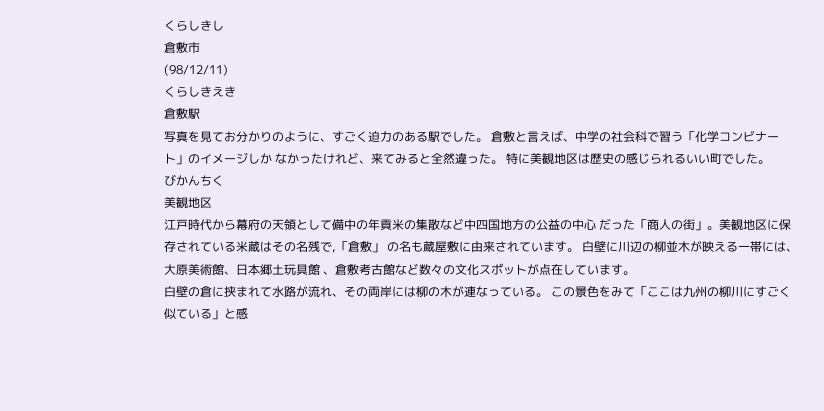くらしきし
倉敷市
(98/12/11)
くらしきえき
倉敷駅
写真を見てお分かりのように、すごく迫力のある駅でした。 倉敷と言えば、中学の社会科で習う「化学コンビナート」のイメージしか なかったけれど、来てみると全然違った。 特に美観地区は歴史の感じられるいい町でした。
びかんちく
美観地区
江戸時代から幕府の天領として備中の年貢米の集散など中四国地方の公益の中心 だった「商人の街」。美観地区に保存されている米蔵はその名残で,「倉敷」 の名も蔵屋敷に由来されています。 白壁に川辺の柳並木が映える一帯には、大原美術館、日本郷土玩具館 、倉敷考古館など数々の文化スポットが点在しています。
白壁の倉に挟まれて水路が流れ、その両岸には柳の木が連なっている。 この景色をみて「ここは九州の柳川にすごく似ている」と感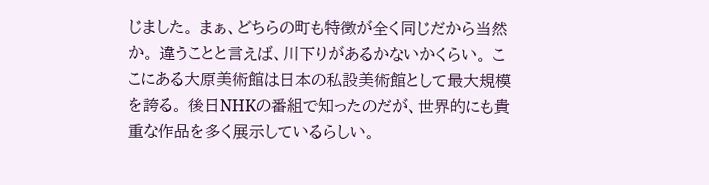じました。 まぁ、どちらの町も特徴が全く同じだから当然か。 違うことと言えば、川下りがあるかないかくらい。 ここにある大原美術館は日本の私設美術館として最大規模を誇る。 後日NHKの番組で知ったのだが、世界的にも貴重な作品を多く展示しているらしい。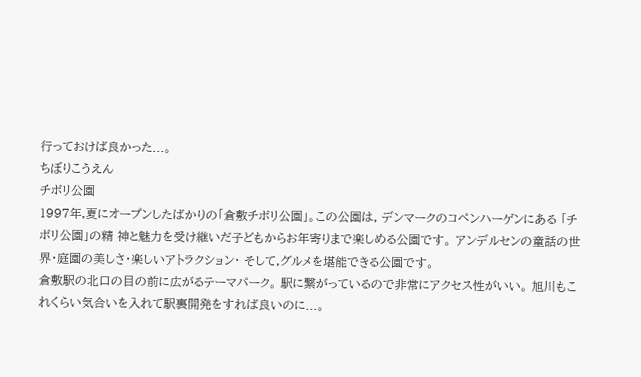行っておけば良かった...。
ちぼりこうえん
チボリ公園
1997年,夏にオープンしたばかりの「倉敷チボリ公園」。この公園は, デンマークのコペンハーゲンにある 「チボリ公園」の精 神と魅力を受け継いだ子どもからお年寄りまで楽しめる公園です。 アンデルセンの童話の世界・庭園の美しさ・楽しいアトラクション・ そして,グルメを堪能できる公園です。
倉敷駅の北口の目の前に広がるテーマパーク。 駅に繋がっているので非常にアクセス性がいい。 旭川もこれくらい気合いを入れて駅裏開発をすれば良いのに...。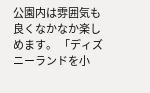公園内は雰囲気も良くなかなか楽しめます。 「ディズニーランドを小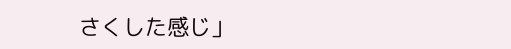さくした感じ」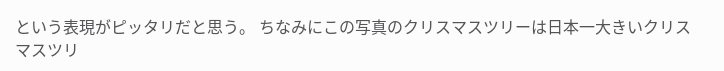という表現がピッタリだと思う。 ちなみにこの写真のクリスマスツリーは日本一大きいクリスマスツリ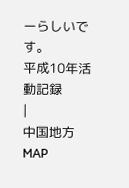ーらしいです。
平成10年活動記録
|
中国地方MAP